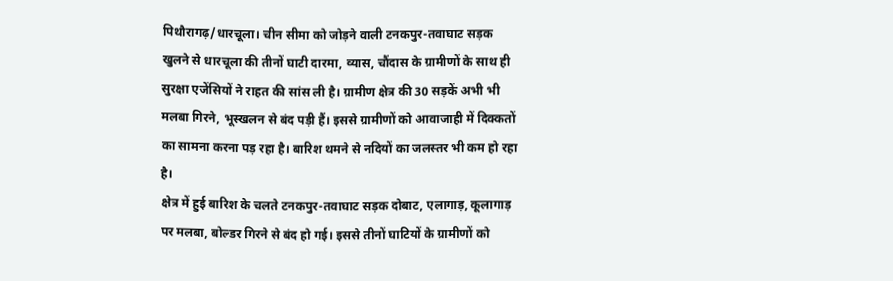पिथौरागढ़/धारचूला। चीन सीमा को जोड़ने वाली टनकपुर-तवाघाट सड़क खुलने से धारचूला की तीनों घाटी दारमा, व्यास, चौंदास के ग्रामीणों के साथ ही सुरक्षा एजेंसियों ने राहत की सांस ली है। ग्रामीण क्षेत्र की 30 सड़कें अभी भी मलबा गिरने, भूस्खलन से बंद पड़ी हैं। इससे ग्रामीणों को आवाजाही में दिक्कतों का सामना करना पड़ रहा है। बारिश थमने से नदियों का जलस्तर भी कम हो रहा है।
क्षेत्र में हुई बारिश के चलते टनकपुर-तवाघाट सड़क दोबाट, एलागाड़, कूलागाड़ पर मलबा, बोल्डर गिरने से बंद हो गई। इससे तीनों घाटियों के ग्रामीणों को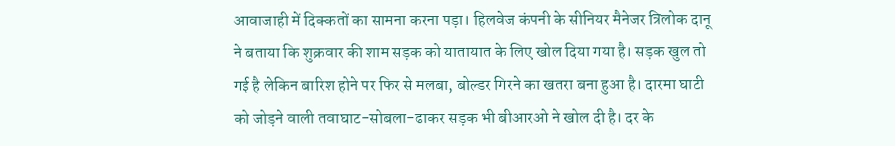आवाजाही में दिक्कतों का सामना करना पड़ा। हिलवेज कंपनी के सीनियर मैनेजर त्रिलोक दानू ने बताया कि शुक्रवार की शाम सड़क को यातायात के लिए खोल दिया गया है। सड़क खुल तो गई है लेकिन बारिश होने पर फिर से मलबा, बोल्डर गिरने का खतरा बना हुआ है। दारमा घाटी को जोड़ने वाली तवाघाट-सोबला-ढाकर सड़क भी बीआरओ ने खोल दी है। दर के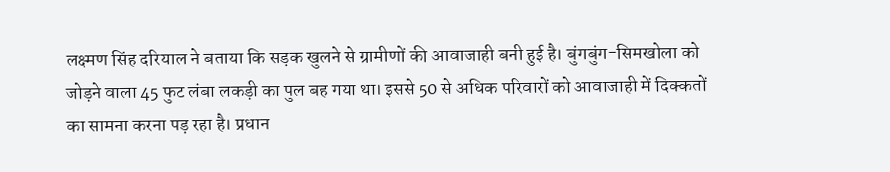लक्ष्मण सिंह दरियाल ने बताया कि सड़क खुलने से ग्रामीणों की आवाजाही बनी हुई है। बुंगबुंग-सिमखोला को जोड़ने वाला 45 फुट लंबा लकड़ी का पुल बह गया था। इससे 50 से अधिक परिवारों को आवाजाही में दिक्कतों का सामना करना पड़ रहा है। प्रधान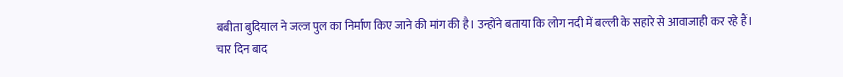बबीता बुदियाल ने जल्ज पुल का निर्माण किए जाने की मांग की है। उन्होंने बताया कि लोग नदी में बल्ली के सहारे से आवाजाही कर रहे हैं।
चार दिन बाद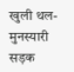खुली थल-मुनस्यारी सड़क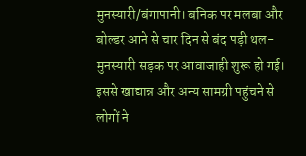मुनस्यारी/बंगापानी। बनिक पर मलबा और बोल्डर आने से चार दिन से बंद पड़ी थल-मुनस्यारी सड़क पर आवाजाही शुरू हो गई। इससे खाद्यान्न और अन्य सामग्री पहुंचने से लोगों ने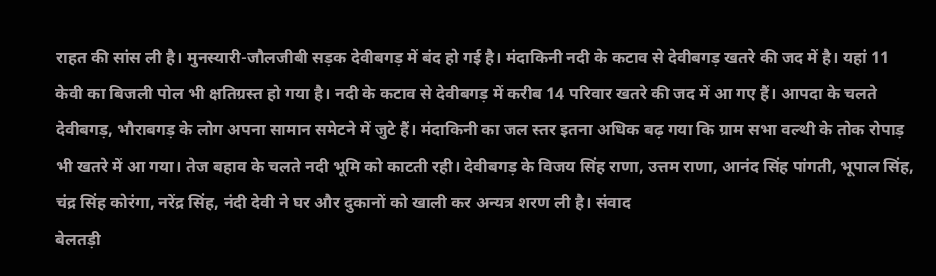राहत की सांस ली है। मुनस्यारी-जौलजीबी सड़क देवीबगड़ में बंद हो गई है। मंदाकिनी नदी के कटाव से देवीबगड़ खतरे की जद में है। यहां 11 केवी का बिजली पोल भी क्षतिग्रस्त हो गया है। नदी के कटाव से देवीबगड़ में करीब 14 परिवार खतरे की जद में आ गए हैं। आपदा के चलते देवीबगड़, भौराबगड़ के लोग अपना सामान समेटने में जुटे हैं। मंदाकिनी का जल स्तर इतना अधिक बढ़ गया कि ग्राम सभा वल्थी के तोक रोपाड़ भी खतरे में आ गया। तेज बहाव के चलते नदी भूमि को काटती रही। देवीबगड़ के विजय सिंह राणा, उत्तम राणा, आनंद सिंह पांगती, भूपाल सिंह, चंद्र सिंह कोरंगा, नरेंद्र सिंह, नंदी देवी ने घर और दुकानों को खाली कर अन्यत्र शरण ली है। संवाद
बेलतड़ी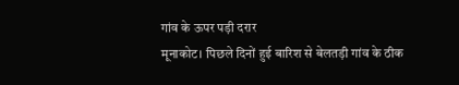गांव के ऊपर पड़ी दरार
मूनाकोट। पिछले दिनों हुई बारिश से बेलतड़ी गांव के ठीक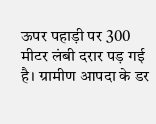ऊपर पहाड़ी पर 300 मीटर लंबी दरार पड़ गई है। ग्रामीण आपदा के डर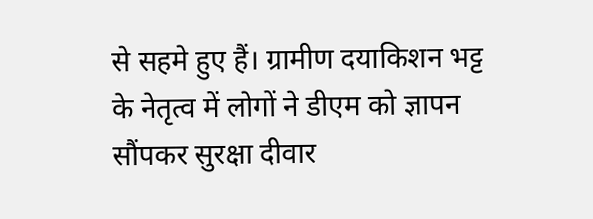से सहमे हुए हैं। ग्रामीण दयाकिशन भट्ट के नेतृत्व में लोगों ने डीएम को ज्ञापन सौंपकर सुरक्षा दीवार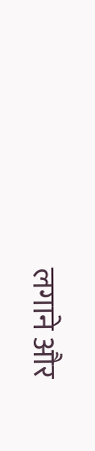लगाने और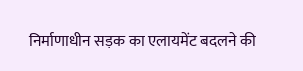निर्माणाधीन सड़क का एलायमेंट बदलने की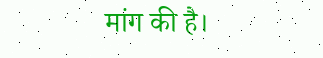मांग की है।